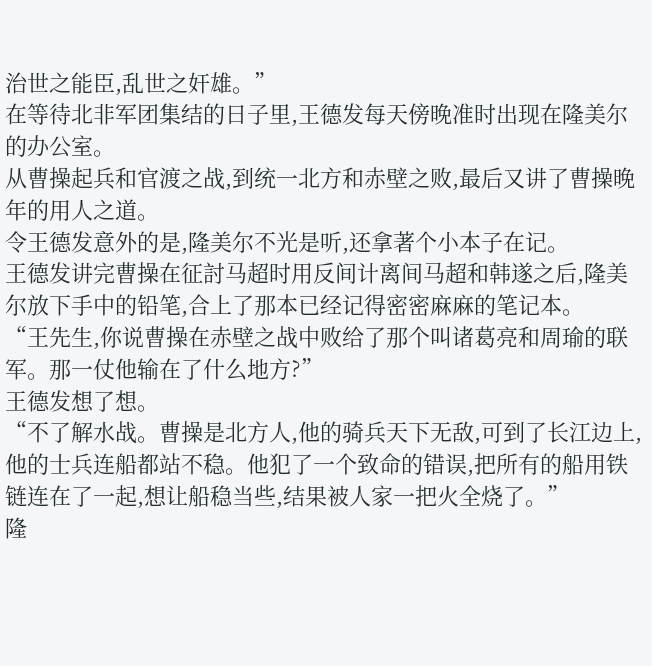治世之能臣,乱世之奸雄。”
在等待北非军团集结的日子里,王德发每天傍晚准时出现在隆美尔的办公室。
从曹操起兵和官渡之战,到统一北方和赤壁之败,最后又讲了曹操晚年的用人之道。
令王德发意外的是,隆美尔不光是听,还拿著个小本子在记。
王德发讲完曹操在征討马超时用反间计离间马超和韩遂之后,隆美尔放下手中的铅笔,合上了那本已经记得密密麻麻的笔记本。
“王先生,你说曹操在赤壁之战中败给了那个叫诸葛亮和周瑜的联军。那一仗他输在了什么地方?”
王德发想了想。
“不了解水战。曹操是北方人,他的骑兵天下无敌,可到了长江边上,他的士兵连船都站不稳。他犯了一个致命的错误,把所有的船用铁链连在了一起,想让船稳当些,结果被人家一把火全烧了。”
隆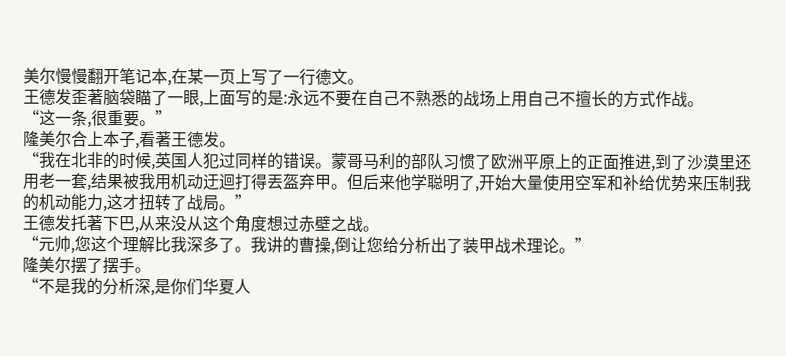美尔慢慢翻开笔记本,在某一页上写了一行德文。
王德发歪著脑袋瞄了一眼,上面写的是:永远不要在自己不熟悉的战场上用自己不擅长的方式作战。
“这一条,很重要。”
隆美尔合上本子,看著王德发。
“我在北非的时候,英国人犯过同样的错误。蒙哥马利的部队习惯了欧洲平原上的正面推进,到了沙漠里还用老一套,结果被我用机动迂迴打得丟盔弃甲。但后来他学聪明了,开始大量使用空军和补给优势来压制我的机动能力,这才扭转了战局。”
王德发托著下巴,从来没从这个角度想过赤壁之战。
“元帅,您这个理解比我深多了。我讲的曹操,倒让您给分析出了装甲战术理论。”
隆美尔摆了摆手。
“不是我的分析深,是你们华夏人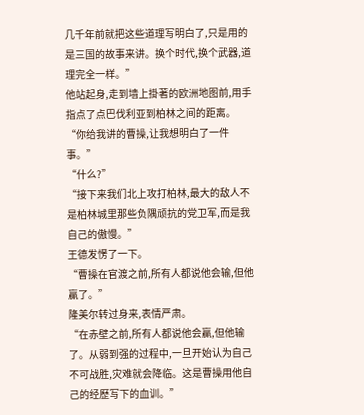几千年前就把这些道理写明白了,只是用的是三国的故事来讲。换个时代,换个武器,道理完全一样。”
他站起身,走到墙上掛著的欧洲地图前,用手指点了点巴伐利亚到柏林之间的距离。
“你给我讲的曹操,让我想明白了一件事。”
“什么?”
“接下来我们北上攻打柏林,最大的敌人不是柏林城里那些负隅顽抗的党卫军,而是我自己的傲慢。”
王德发愣了一下。
“曹操在官渡之前,所有人都说他会输,但他贏了。”
隆美尔转过身来,表情严肃。
“在赤壁之前,所有人都说他会贏,但他输了。从弱到强的过程中,一旦开始认为自己不可战胜,灾难就会降临。这是曹操用他自己的经歷写下的血训。”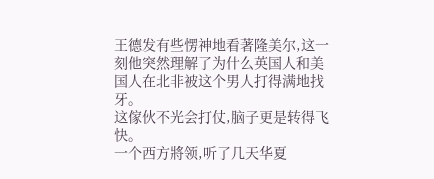王德发有些愣神地看著隆美尔,这一刻他突然理解了为什么英国人和美国人在北非被这个男人打得满地找牙。
这傢伙不光会打仗,脑子更是转得飞快。
一个西方將领,听了几天华夏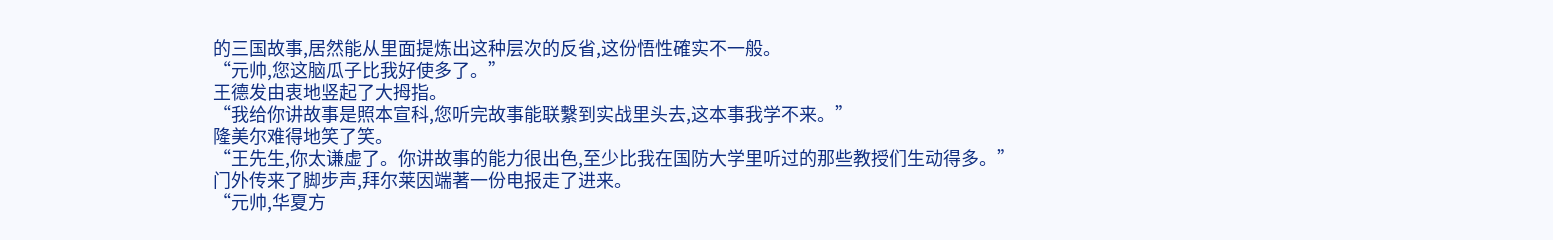的三国故事,居然能从里面提炼出这种层次的反省,这份悟性確实不一般。
“元帅,您这脑瓜子比我好使多了。”
王德发由衷地竖起了大拇指。
“我给你讲故事是照本宣科,您听完故事能联繫到实战里头去,这本事我学不来。”
隆美尔难得地笑了笑。
“王先生,你太谦虚了。你讲故事的能力很出色,至少比我在国防大学里听过的那些教授们生动得多。”
门外传来了脚步声,拜尔莱因端著一份电报走了进来。
“元帅,华夏方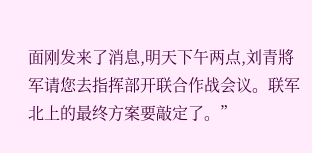面刚发来了消息,明天下午两点,刘青將军请您去指挥部开联合作战会议。联军北上的最终方案要敲定了。”